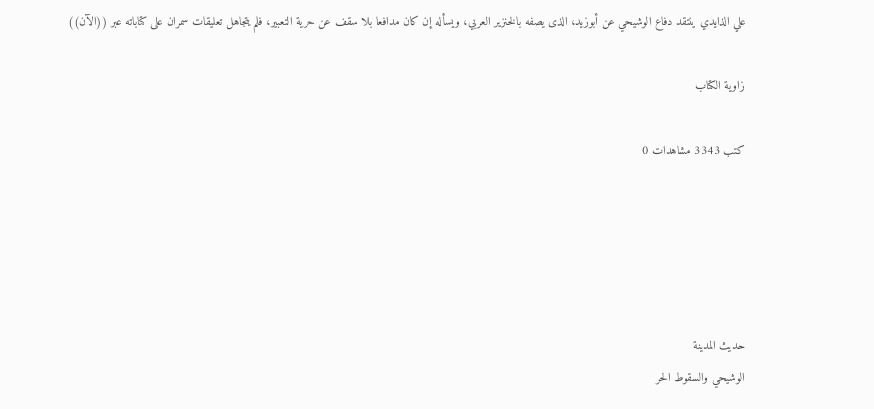علي الذايدي ينتقد دفاع الوشيحي عن أبوزيد، الذى يصفه بالخنزير العربي، ويسأله إن كان مدافعا بلا سقف عن حرية التعبير، فلم يتجاهل تعليقات سمران على كتاباته عبر ((الآن))

زاوية الكتاب

كتب 3343 مشاهدات 0





حديث المدينة
الوشيحي والسقوط الحر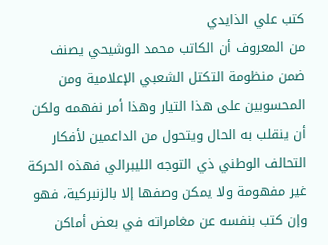كتب علي الذايدي
من المعروف أن الكاتب محمد الوشيحي يصنف ضمن منظومة التكتل الشعبي الإعلامية ومن المحسوبين على هذا التيار وهذا أمر نفهمه ولكن أن ينقلب به الحال ويتحول من الداعمين لأفكار التحالف الوطني ذي التوجه الليبرالي فهذه الحركة غير مفهومة ولا يمكن وصفها إلا بالزنبركية، فهو وإن كتب بنفسه عن مغامراته في بعض أماكن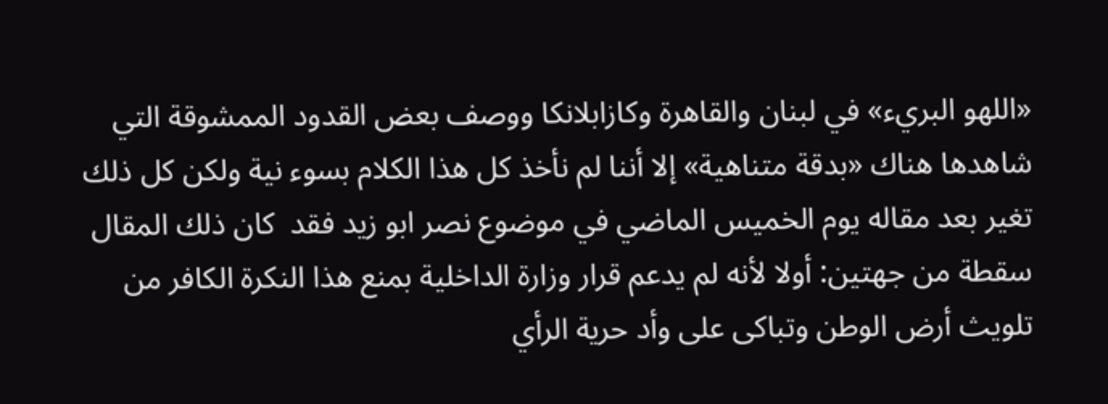«اللهو البريء» في لبنان والقاهرة وكازابلانكا ووصف بعض القدود الممشوقة التي شاهدها هناك «بدقة متناهية» إلا أننا لم نأخذ كل هذا الكلام بسوء نية ولكن كل ذلك تغير بعد مقاله يوم الخميس الماضي في موضوع نصر ابو زيد فقد  كان ذلك المقال سقطة من جهتين: أولا لأنه لم يدعم قرار وزارة الداخلية بمنع هذا النكرة الكافر من تلويث أرض الوطن وتباكى على وأد حرية الرأي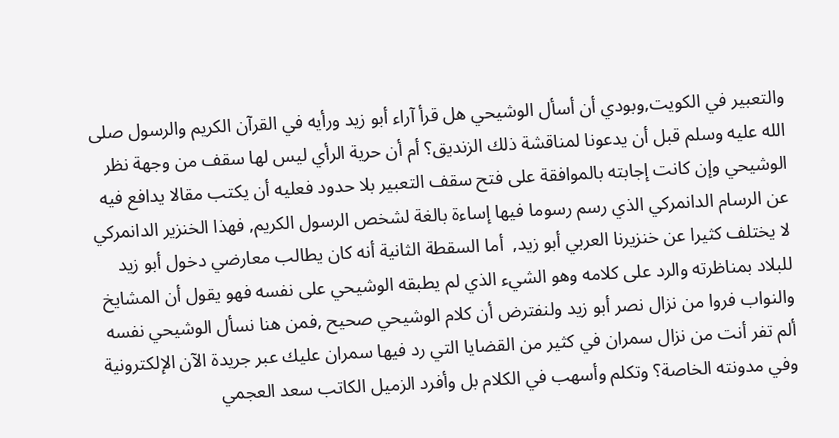والتعبير في الكويت,وبودي أن أسأل الوشيحي هل قرأ آراء أبو زيد ورأيه في القرآن الكريم والرسول صلى الله عليه وسلم قبل أن يدعونا لمناقشة ذلك الزنديق؟ أم أن حرية الرأي ليس لها سقف من وجهة نظر الوشيحي وإن كانت إجابته بالموافقة على فتح سقف التعبير بلا حدود فعليه أن يكتب مقالا يدافع فيه عن الرسام الدانمركي الذي رسم رسوما فيها إساءة بالغة لشخص الرسول الكريم, فهذا الخنزير الدانمركي لا يختلف كثيرا عن خنزيرنا العربي أبو زيد,  أما السقطة الثانية أنه كان يطالب معارضي دخول أبو زيد للبلاد بمناظرته والرد على كلامه وهو الشيء الذي لم يطبقه الوشيحي على نفسه فهو يقول أن المشايخ والنواب فروا من نزال نصر أبو زيد ولنفترض أن كلام الوشيحي صحيح ,فمن هنا نسأل الوشيحي نفسه ألم تفر أنت من نزال سمران في كثير من القضايا التي رد فيها سمران عليك عبر جريدة الآن الإلكترونية وفي مدونته الخاصة؟ وتكلم وأسهب في الكلام بل وأفرد الزميل الكاتب سعد العجمي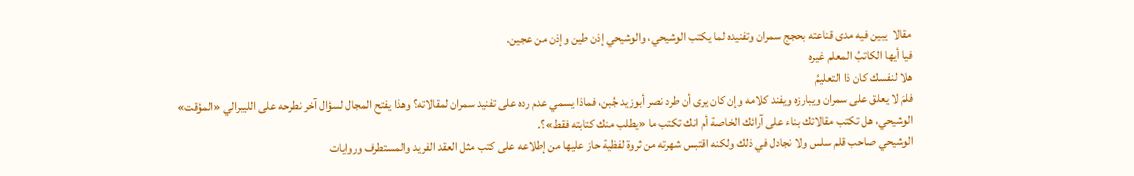مقالا  يبين فيه مدى قناعته بحجج سمران وتفنيده لما يكتب الوشيحي، والوشيحي إذن طين وإذن من عجين.
فيا أيها الكاتبُ المعلم غيره
هلا لنفسك كان ذا التعليمُ
فلمَ لا يعلق على سمران ويبارزه ويفند كلامه وإن كان يرى أن طرد نصر أبوزيد جُبن، فماذا يسمي عدم رده على تفنيد سمران لمقالاته؟ وهذا يفتح المجال لسؤال آخر نطرحه على الليبرالي «المؤقت» الوشيحي، هل تكتب مقالاتك بناء على آرائك الخاصة أم انك تكتب ما «يطلب منك كتابته فقط»؟.
الوشيحي صاحب قلم سلس ولا نجادل في ذلك ولكنه اقتبس شهرته من ثروة لفظية حاز عليها من إطلاعه على كتب مثل العقد الفريد والمستطرف وروايات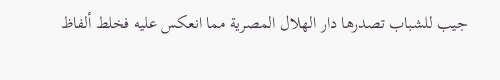جيب للشباب تصدرها دار الهلال المصرية مما انعكس عليه فخلط ألفاظ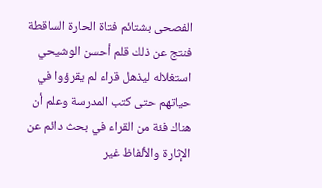الفصحى بشتائم فتاة الحارة الساقطة فنتج عن ذلك قلم أحسن الوشيحي استغلاله ليذهل قراء لم يقرؤوا في حياتهم حتى كتب المدرسة وعلم أن هناك فئة من القراء في بحث دائم عن الإثارة والألفاظ غير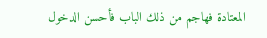المعتادة فهاجم من ذلك الباب فأحسن الدخول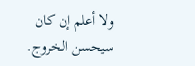ولا أعلم إن كان سيحسن الخروج.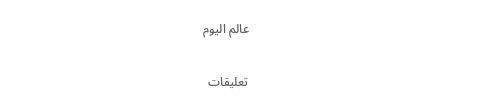عالم اليوم

تعليقات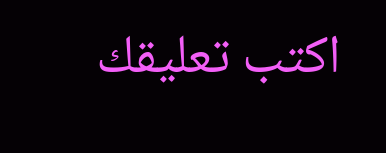اكتب تعليقك